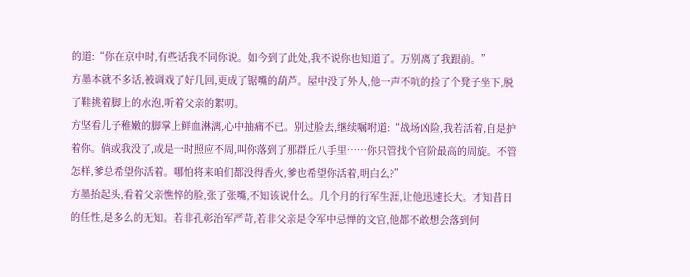的道:“你在京中时,有些话我不同你说。如今到了此处,我不说你也知道了。万别离了我跟前。”
方墨本就不多话,被调戏了好几回,更成了锯嘴的葫芦。屋中没了外人,他一声不吭的捡了个凳子坐下,脱了鞋挑着脚上的水泡,听着父亲的絮叨。
方坚看儿子稚嫩的脚掌上鲜血淋漓,心中抽痛不已。别过脸去,继续嘱咐道:“战场凶险,我若活着,自是护着你。倘或我没了,或是一时照应不周,叫你落到了那群丘八手里……你只管找个官阶最高的周旋。不管怎样,爹总希望你活着。哪怕将来咱们都没得香火,爹也希望你活着,明白么?”
方墨抬起头,看着父亲憔悴的脸,张了张嘴,不知该说什么。几个月的行军生涯,让他迅速长大。才知昔日的任性,是多么的无知。若非孔彰治军严苛,若非父亲是令军中忌惮的文官,他都不敢想会落到何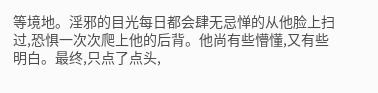等境地。淫邪的目光每日都会肆无忌惮的从他脸上扫过,恐惧一次次爬上他的后背。他尚有些懵懂,又有些明白。最终,只点了点头,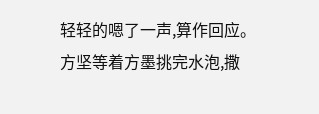轻轻的嗯了一声,算作回应。
方坚等着方墨挑完水泡,撒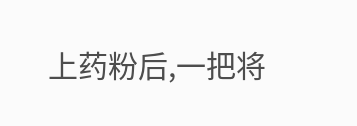上药粉后,一把将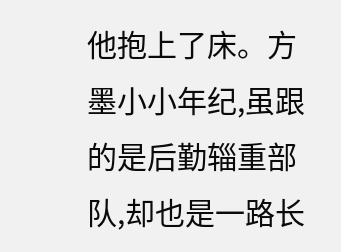他抱上了床。方墨小小年纪,虽跟的是后勤辎重部队,却也是一路长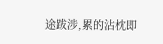途跋涉,累的沾枕即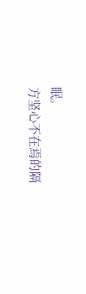眠。
方坚心不在焉的隔